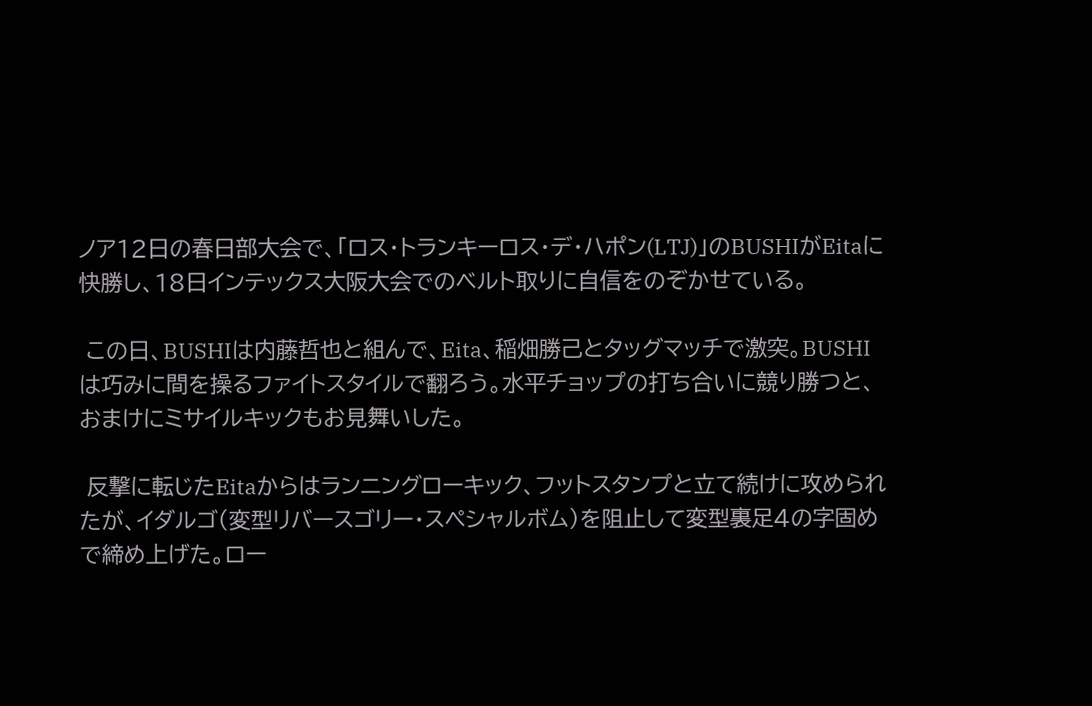ノア12日の春日部大会で、「ロス・トランキーロス・デ・ハポン(LTJ)」のBUSHIがEitaに快勝し、18日インテックス大阪大会でのベルト取りに自信をのぞかせている。

 この日、BUSHIは内藤哲也と組んで、Eita、稲畑勝己とタッグマッチで激突。BUSHIは巧みに間を操るファイトスタイルで翻ろう。水平チョップの打ち合いに競り勝つと、おまけにミサイルキックもお見舞いした。

 反撃に転じたEitaからはランニングローキック、フットスタンプと立て続けに攻められたが、イダルゴ(変型リバースゴリー・スペシャルボム)を阻止して変型裏足4の字固めで締め上げた。ロー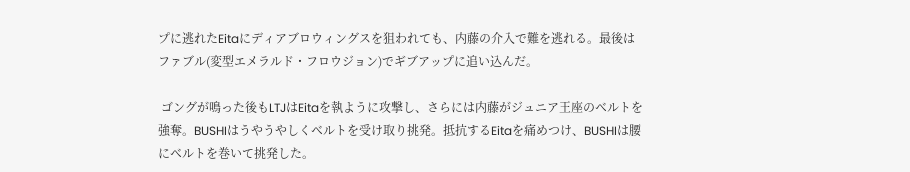プに逃れたEitaにディアブロウィングスを狙われても、内藤の介入で難を逃れる。最後はファブル(変型エメラルド・フロウジョン)でギブアップに追い込んだ。

 ゴングが鳴った後もLTJはEitaを執ように攻撃し、さらには内藤がジュニア王座のベルトを強奪。BUSHIはうやうやしくベルトを受け取り挑発。抵抗するEitaを痛めつけ、BUSHIは腰にベルトを巻いて挑発した。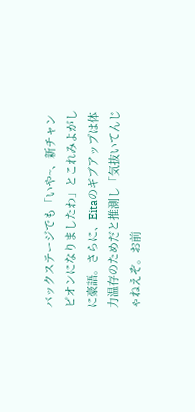バックステージでも「いや~、新チャンピオンになりましたわ」とこれみよがしに豪語。さらに、Eitaのギブアップは体力温存のためだと推測し「気抜いてんじゃねえぞ。お前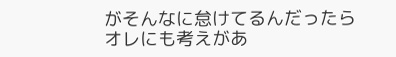がそんなに怠けてるんだったらオレにも考えがあ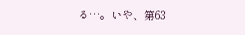る…。いや、第63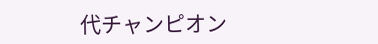代チャンピオン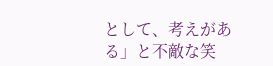として、考えがある」と不敵な笑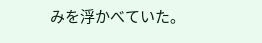みを浮かべていた。